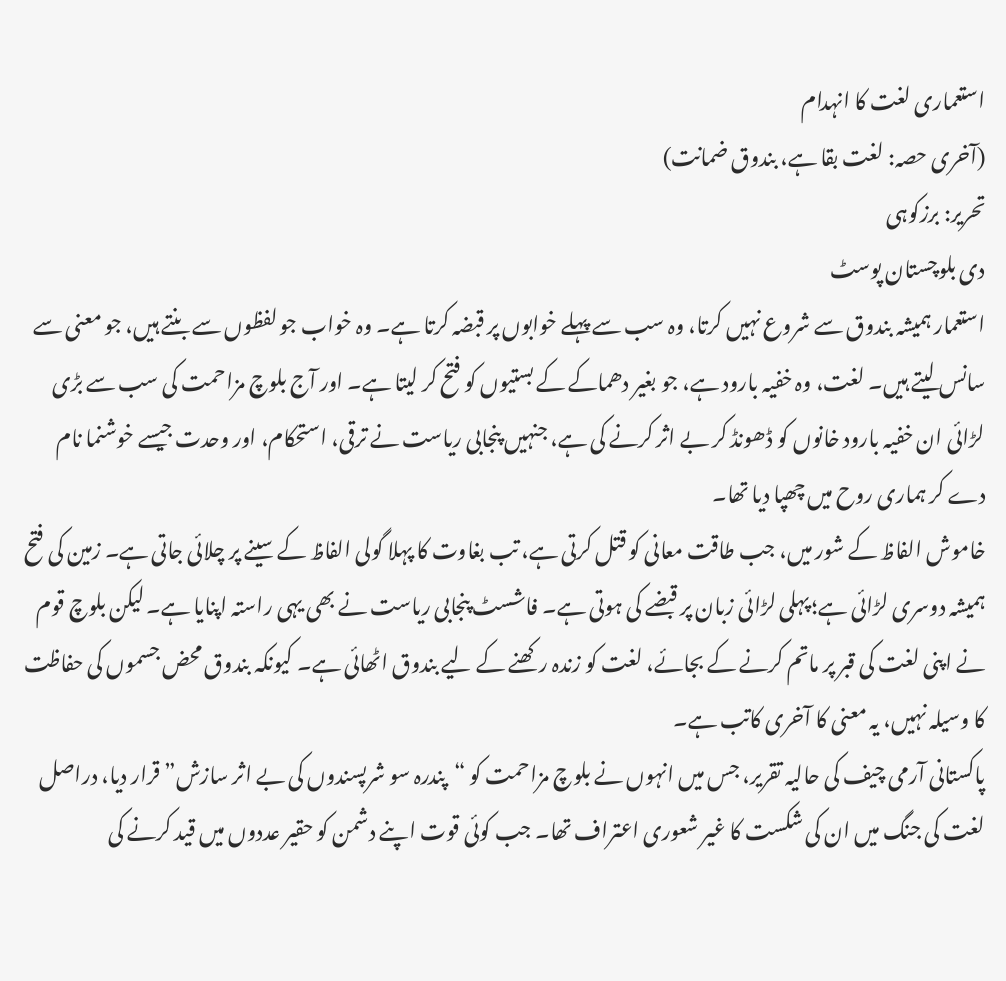استعماری لغت کا انہدام
(آخری حصہ: لغت بقا ہے، بندوق ضمانت)
تحریر: برزکوہی
دی بلوچستان پوسٹ
استعمار ہمیشہ بندوق سے شروع نہیں کرتا، وہ سب سے پہلے خوابوں پر قبضہ کرتا ہے۔ وہ خواب جو لفظوں سے بنتے ہیں، جو معنی سے سانس لیتے ہیں۔ لغت، وہ خفیہ بارود ہے، جو بغیر دھماکے کے بستیوں کو فتح کر لیتا ہے۔ اور آج بلوچ مزاحمت کی سب سے بڑی لڑائی ان خفیہ بارود خانوں کو ڈھونڈ کر بے اثر کرنے کی ہے، جنہیں پنجابی ریاست نے ترقی، استحکام، اور وحدت جیسے خوشنما نام دے کر ہماری روح میں چھپا دیا تھا۔
خاموش الفاظ کے شور میں، جب طاقت معانی کو قتل کرتی ہے، تب بغاوت کا پہلا گولی الفاظ کے سینے پر چلائی جاتی ہے۔ زمین کی فتح ہمیشہ دوسری لڑائی ہے؛ پہلی لڑائی زبان پر قبضے کی ہوتی ہے۔ فاشسٹ پنجابی ریاست نے بھی یہی راستہ اپنایا ہے۔ لیکن بلوچ قوم نے اپنی لغت کی قبر پر ماتم کرنے کے بجائے، لغت کو زندہ رکھنے کے لیے بندوق اٹھائی ہے۔ کیونکہ بندوق محض جسموں کی حفاظت کا وسیلہ نہیں، یہ معنی کا آخری کاتب ہے۔
پاکستانی آرمی چیف کی حالیہ تقریر، جس میں انہوں نے بلوچ مزاحمت کو “پندرہ سو شرپسندوں کی بے اثر سازش” قرار دیا، دراصل لغت کی جنگ میں ان کی شکست کا غیر شعوری اعتراف تھا۔ جب کوئی قوت اپنے دشمن کو حقیر عددوں میں قید کرنے کی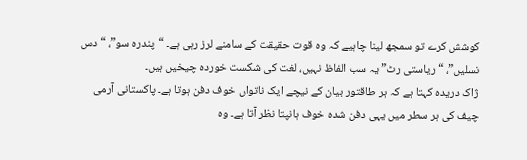کوشش کرے تو سمجھ لینا چاہیے کہ وہ قوت حقیقت کے سامنے لرز رہی ہے۔ “پندرہ سو”، “دس نسلیں”، “ریاستی رٹ” یہ سب الفاظ نہیں، لغت کی شکست خوردہ چیخیں ہیں۔
ژاک دریدہ کہتا ہے کہ ہر طاقتور بیان کے نیچے ایک ناتواں خوف دفن ہوتا ہے۔ پاکستانی آرمی چیف کی ہر سطر میں یہی دفن شدہ خوف ہانپتا نظر آتا ہے۔ وہ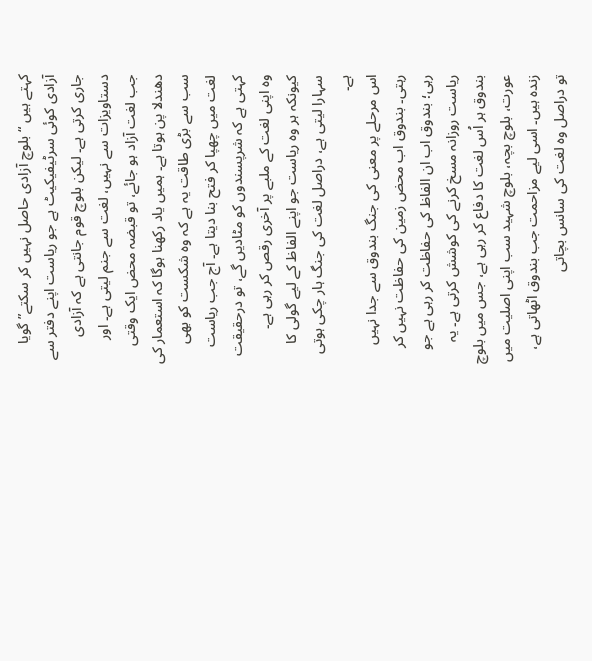کہتے ہیں “بلوچ آزادی حاصل نہیں کر سکتے” گویا آزادی کوئی سرٹیفیکیٹ ہے جو ریاست اپنے دفتر سے جاری کرتی ہے۔ لیکن بلوچ قوم جانتی ہے کہ آزادی دستاویزات سے نہیں، لغت سے جنم لیتی ہے۔ اور جب لغت آزاد ہو جائے، تو قبضہ محض ایک وقتی دھندلا پن ہوتا ہے۔ ہمیں یاد رکھنا ہوگا کہ استعمار کی سب سے بڑی طاقت یہ ہے کہ وہ شکست کو بھی لغت میں چھپا کر فتح بنا دیتا ہے۔ آج جب ریاست کہتی ہے کہ شرپسندوں کو مٹادیں گے، تو درحقیقت وہ اپنی لغت کے ملبے پر آخری رقص کر رہی ہے۔ کیونکہ ہر وہ ریاست جو اپنے الفاظ کے لیے گولی کا سہارا لیتی ہے، دراصل لغت کی جنگ ہار چکی ہوتی ہے۔
اس مرحلے پر معنی کی جنگ بندوق سے جدا نہیں رہتی۔ بندوق اب محض زمین کی حفاظت نہیں کر رہی؛ بندوق اب ان الفاظ کی حفاظت کر رہی ہے جو ریاست روزانہ مسخ کرنے کی کوشش کرتی ہے۔ یہ بندوق ہر اُس لغت کا دفاع کر رہی ہے، جس میں بلوچ عورت، بلوچ بچہ، بلوچ شہید سب اپنی اصلیت میں زندہ ہیں۔ اسی لیے مزاحمت جب بندوق اٹھاتی ہے، تو دراصل وہ لغت کی سانس بچاتی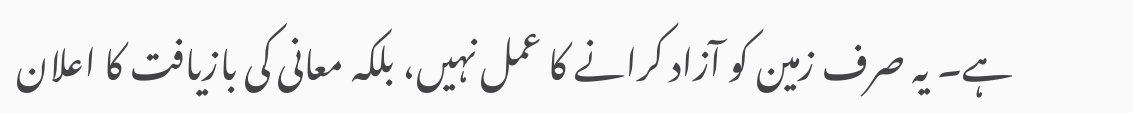ہے۔ یہ صرف زمین کو آزاد کرانے کا عمل نہیں، بلکہ معانی کی بازیافت کا اعلان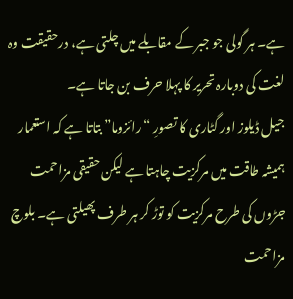ہے۔ ہر گولی جو جبر کے مقابلے میں چلتی ہے، درحقیقت وہ لغت کی دوبارہ تحریر کا پہلا حرف بن جاتا ہے۔
جیل ڈیلوز اور گٹاری کا تصورِ “رائزوما” بتاتا ہے کہ استعمار ہمیشہ طاقت میں مرکزیت چاہتا ہے لیکن حقیقی مزاحمت جڑوں کی طرح مرکزیت کو توڑ کر ہر طرف پھیلتی ہے۔ بلوچ مزاحمت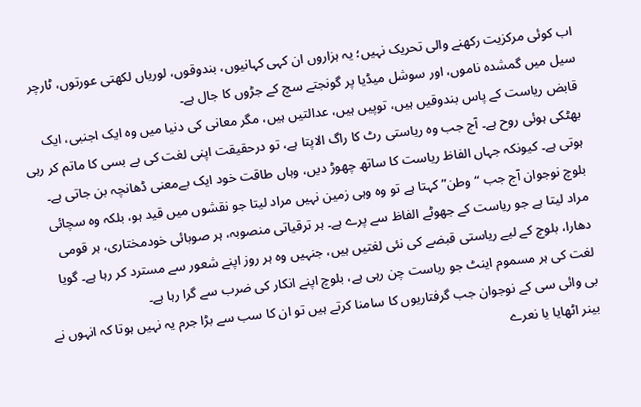اب کوئی مرکزیت رکھنے والی تحریک نہیں؛ یہ ہزاروں ان کہی کہانیوں، بندوقوں، لوریاں لکھتی عورتوں، ٹارچر سیل میں گمشدہ ناموں، اور سوشل میڈیا پر گونجتے سچ کے جڑوں کا جال ہے۔
قابض ریاست کے پاس بندوقیں ہیں، توپیں ہیں، عدالتیں ہیں، مگر معانی کی دنیا میں وہ ایک اجنبی، ایک بھٹکی ہوئی روح ہے۔ آج جب وہ ریاستی رٹ کا راگ الاپتا ہے، تو درحقیقت اپنی لغت کی بے بسی کا ماتم کر رہی ہوتی ہے۔ کیونکہ جہاں الفاظ ریاست کا ساتھ چھوڑ دیں، وہاں طاقت خود ایک بےمعنی ڈھانچہ بن جاتی ہے۔
بلوچ نوجوان آج جب “وطن” کہتا ہے تو وہ وہی زمین نہیں مراد لیتا جو نقشوں میں قید ہو، بلکہ وہ سچائی مراد لیتا ہے جو ریاست کے جھوٹے الفاظ سے پرے ہے۔ ہر ترقیاتی منصوبہ، ہر صوبائی خودمختاری، ہر قومی دھارا، بلوچ کے لیے ریاستی قبضے کی نئی لغتیں ہیں، جنہیں وہ ہر روز اپنے شعور سے مسترد کر رہا ہے۔ گویا لغت کی ہر مسموم اینٹ جو ریاست چن رہی ہے، بلوچ اپنے انکار کی ضرب سے گرا رہا ہے۔
بی وائی سی کے نوجوان جب گرفتاریوں کا سامنا کرتے ہیں تو ان کا سب سے بڑا جرم یہ نہیں ہوتا کہ انہوں نے بینر اٹھایا یا نعرے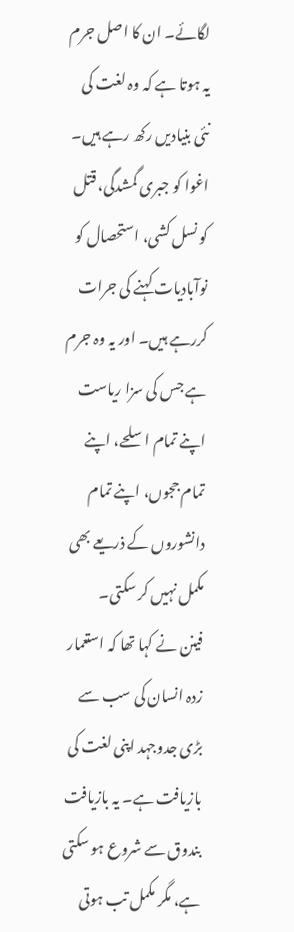لگائے۔ ان کا اصل جرم یہ ہوتا ہے کہ وہ لغت کی نئی بنیادیں رکھ رہے ہیں۔ اغوا کو جبری گمشدگی، قتل کو نسل کشی، استحصال کو نوآبادیات کہنے کی جرات کررہے ہیں۔ اور یہ وہ جرم ہے جس کی سزا ریاست اپنے تمام اسلحے، اپنے تمام ججوں، اپنے تمام دانشوروں کے ذریعے بھی مکمل نہیں کر سکتی۔
فینن نے کہا تھا کہ استعمار زدہ انسان کی سب سے بڑی جدوجہد اپنی لغت کی بازیافت ہے۔ یہ بازیافت بندوق سے شروع ہو سکتی ہے، مگر مکمل تب ہوتی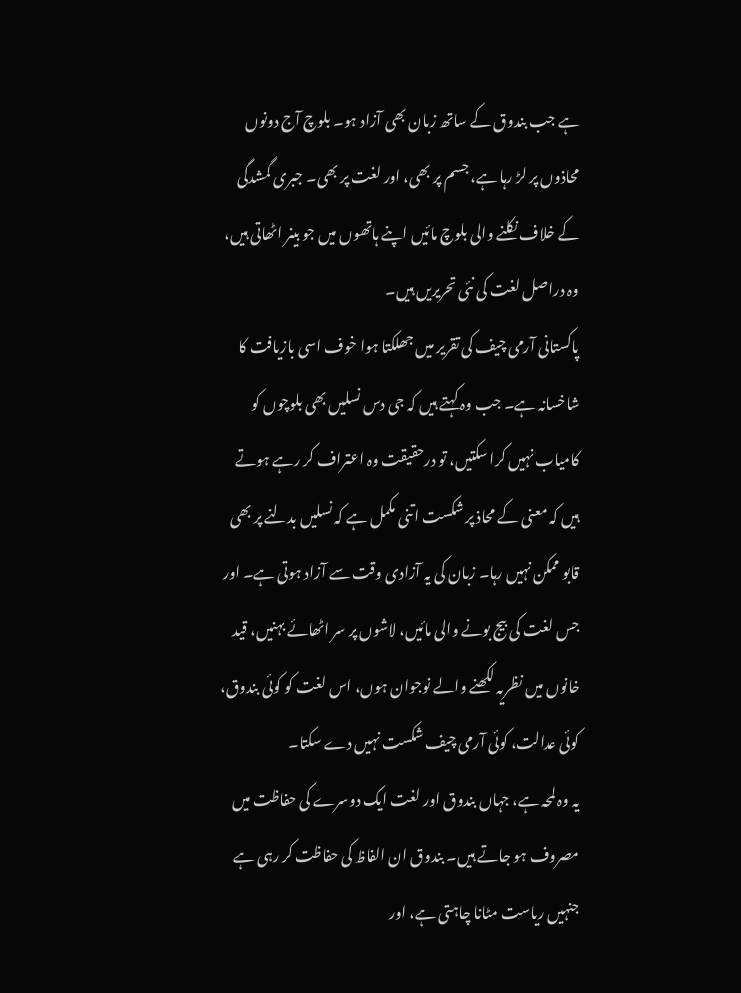ہے جب بندوق کے ساتھ زبان بھی آزاد ہو۔ بلوچ آج دونوں محاذوں پر لڑ رہا ہے، جسم پر بھی، اور لغت پر بھی۔ جبری گمشدگی کے خلاف نکلنے والی بلوچ مائیں اپنے ہاتھوں میں جو بینر اٹھاتی ہیں، وہ دراصل لغت کی نئی تحریریں ہیں۔
پاکستانی آرمی چیف کی تقریر میں جھلکتا ہوا خوف اسی بازیافت کا شاخسانہ ہے۔ جب وہ کہتے ہیں کہ جی دس نسلیں بھی بلوچوں کو کامیاب نہیں کرا سکتیں، تو درحقیقت وہ اعتراف کر رہے ہوتے ہیں کہ معنی کے محاذ پر شکست اتنی مکمل ہے کہ نسلیں بدلنے پر بھی قابو ممکن نہیں رہا۔ زبان کی یہ آزادی وقت سے آزاد ہوتی ہے۔ اور جس لغت کی بیج بونے والی مائیں، لاشوں پر سر اٹھائے بہنیں، قید خانوں میں نظریہ لکھنے والے نوجوان ہوں، اس لغت کو کوئی بندوق، کوئی عدالت، کوئی آرمی چیف شکست نہیں دے سکتا۔
یہ وہ لمحہ ہے، جہاں بندوق اور لغت ایک دوسرے کی حفاظت میں مصروف ہو جاتے ہیں۔ بندوق ان الفاظ کی حفاظت کر رہی ہے جنہیں ریاست مٹانا چاہتی ہے، اور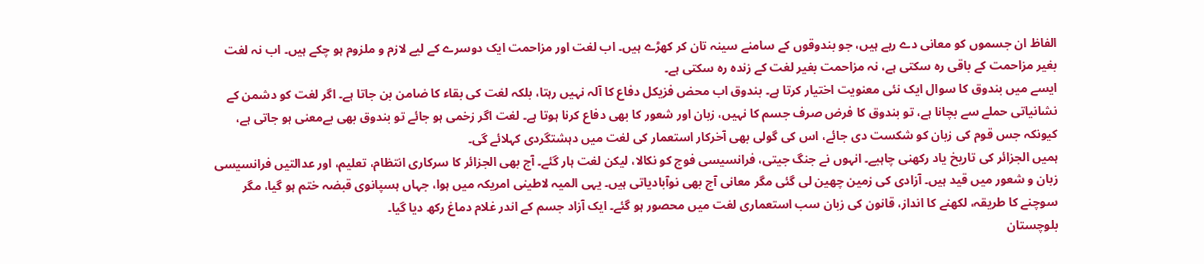الفاظ ان جسموں کو معانی دے رہے ہیں، جو بندوقوں کے سامنے سینہ تان کر کھڑے ہیں۔ اب لغت اور مزاحمت ایک دوسرے کے لیے لازم و ملزوم ہو چکے ہیں۔ اب نہ لغت بغیر مزاحمت کے باقی رہ سکتی ہے، نہ مزاحمت بغیر لغت کے زندہ رہ سکتی ہے۔
ایسے میں بندوق کا سوال ایک نئی معنویت اختیار کرتا ہے۔ بندوق اب محض فزیکل دفاع کا آلہ نہیں رہتا، بلکہ لغت کی بقاء کا ضامن بن جاتا ہے۔ اگر لغت کو دشمن کے نشانیاتی حملے سے بچانا ہے، تو بندوق کا فرض صرف جسم کا نہیں، زبان اور شعور کا بھی دفاع کرنا ہوتا ہے۔ لغت اگر زخمی ہو جائے تو بندوق بھی بےمعنی ہو جاتی ہے، کیونکہ جس قوم کی زبان کو شکست دی جائے، اس کی گولی بھی آخرکار استعمار کی لغت میں دہشتگردی کہلائے گی۔
ہمیں الجزائر کی تاریخ یاد رکھنی چاہیے۔ انہوں نے جنگ جیتی، فرانسیسی فوج کو نکالا، لیکن لغت ہار گئے۔ آج بھی الجزائر کا سرکاری انتظام، تعلیم، اور عدالتیں فرانسیسی زبان و شعور میں قید ہیں۔ آزادی کی زمین چھین لی گئی مگر معانی آج بھی نوآبادیاتی ہیں۔ یہی المیہ لاطینی امریکہ میں ہوا، جہاں ہسپانوی قبضہ ختم ہو گیا، مگر سوچنے کا طریقہ، لکھنے کا انداز، قانون کی زبان سب استعماری لغت میں محصور ہو گئے۔ ایک آزاد جسم کے اندر غلام دماغ رکھ دیا گیا۔
بلوچستان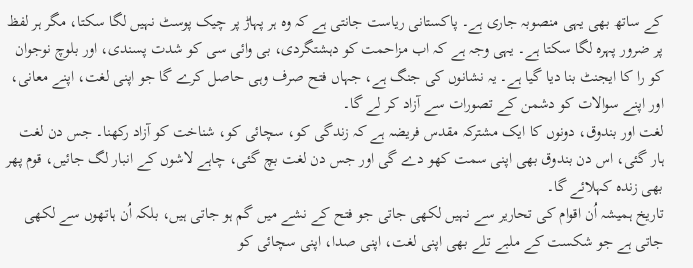کے ساتھ بھی یہی منصوبہ جاری ہے۔ پاکستانی ریاست جانتی ہے کہ وہ ہر پہاڑ پر چیک پوسٹ نہیں لگا سکتا، مگر ہر لفظ پر ضرور پہرہ لگا سکتا ہے۔ یہی وجہ ہے کہ اب مزاحمت کو دہشتگردی، بی وائی سی کو شدت پسندی، اور بلوچ نوجوان کو را کا ایجنٹ بنا دیا گیا ہے۔ یہ نشانوں کی جنگ ہے، جہاں فتح صرف وہی حاصل کرے گا جو اپنی لغت، اپنے معانی، اور اپنے سوالات کو دشمن کے تصورات سے آزاد کر لے گا۔
لغت اور بندوق، دونوں کا ایک مشترکہ مقدس فریضہ ہے کہ زندگی کو، سچائی کو، شناخت کو آزاد رکھنا۔ جس دن لغت ہار گئی، اس دن بندوق بھی اپنی سمت کھو دے گی اور جس دن لغت بچ گئی، چاہے لاشوں کے انبار لگ جائیں، قوم پھر بھی زندہ کہلائے گا۔
تاریخ ہمیشہ اُن اقوام کی تحاریر سے نہیں لکھی جاتی جو فتح کے نشے میں گم ہو جاتی ہیں، بلکہ اُن ہاتھوں سے لکھی جاتی ہے جو شکست کے ملبے تلے بھی اپنی لغت، اپنی صدا، اپنی سچائی کو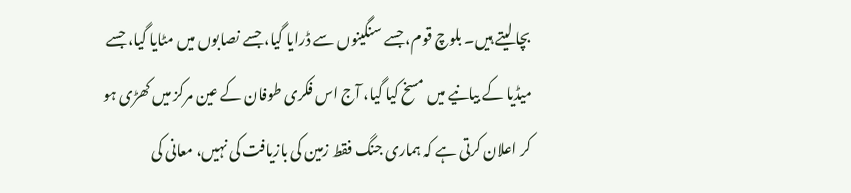بچا لیتے ہیں۔ بلوچ قوم، جسے سنگینوں سے ڈرایا گیا، جسے نصابوں میں مٹایا گیا، جسے میڈیا کے بیانیے میں مسخ کیا گیا، آج اس فکری طوفان کے عین مرکز میں کھڑی ہو کر اعلان کرتی ہے کہ ہماری جنگ فقط زمین کی بازیافت کی نہیں، معانی کی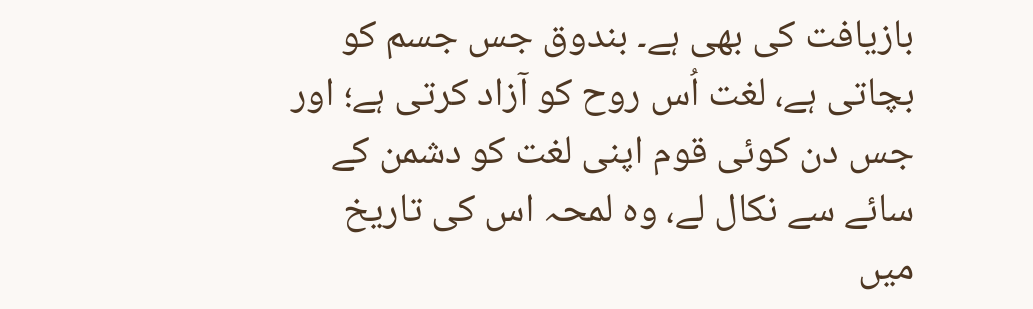بازیافت کی بھی ہے۔ بندوق جس جسم کو بچاتی ہے، لغت اُس روح کو آزاد کرتی ہے؛ اور جس دن کوئی قوم اپنی لغت کو دشمن کے سائے سے نکال لے، وہ لمحہ اس کی تاریخ میں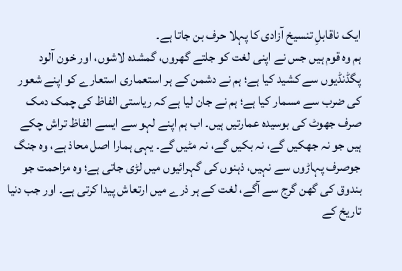ایک ناقابلِ تنسیخ آزادی کا پہلا حرف بن جاتا ہے۔
ہم وہ قوم ہیں جس نے اپنی لغت کو جلتے گھروں، گمشدہ لاشوں، اور خون آلود پگڈنڈیوں سے کشید کیا ہے؛ ہم نے دشمن کے ہر استعماری استعارے کو اپنے شعور کی ضرب سے مسمار کیا ہے؛ ہم نے جان لیا ہے کہ ریاستی الفاظ کی چمک دمک صرف جھوٹ کی بوسیدہ عمارتیں ہیں۔ اب ہم اپنے لہو سے ایسے الفاظ تراش چکے ہیں جو نہ جھکیں گے، نہ بکیں گے، نہ مٹیں گے۔ یہی ہمارا اصل محاذ ہے، وہ جنگ جوصرف پہاڑوں سے نہیں، ذہنوں کی گہرائیوں میں لڑی جاتی ہے؛ وہ مزاحمت جو بندوق کی گھن گرج سے آگے، لغت کے ہر ذرے میں ارتعاش پیدا کرتی ہے۔ اور جب دنیا تاریخ کے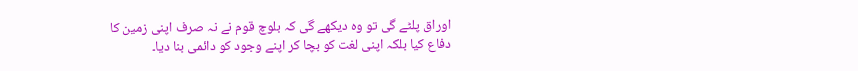اوراق پلٹے گی تو وہ دیکھے گی کہ بلوچ قوم نے نہ صرف اپنی زمین کا دفاع کیا بلکہ اپنی لغت کو بچا کر اپنے وجود کو دائمی بنا دیا۔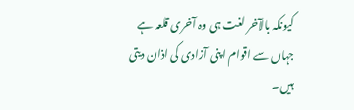کیونکہ بالآخر لغت ہی وہ آخری قلعہ ہے جہاں سے اقوام اپنی آزادی کی اذان دیتی ہیں۔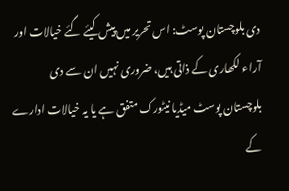دی بلوچستان پوسٹ: اس تحریر میں پیش کیئے گئے خیالات اور آراء لکھاری کے ذاتی ہیں، ضروری نہیں ان سے دی بلوچستان پوسٹ میڈیا نیٹورک متفق ہے یا یہ خیالات ادارے کے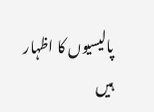پالیسیوں کا اظہار ہیں